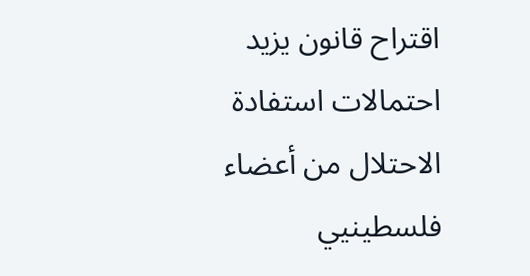اقتراح قانون يزيد احتمالات استفادة الاحتلال من أعضاء فلسطينيي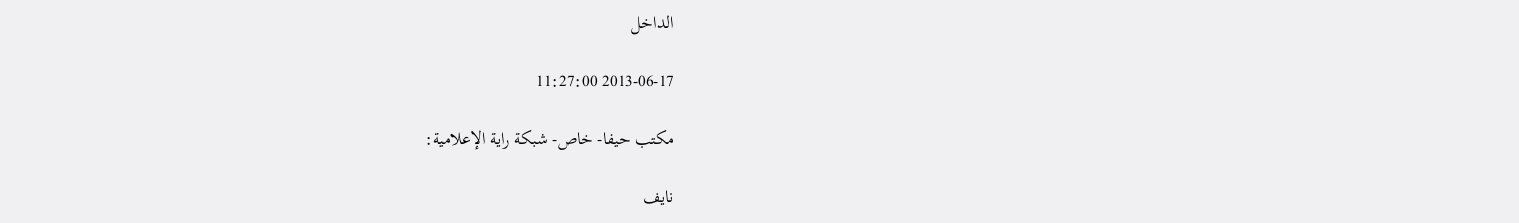الداخل

2013-06-17 11:27:00

مكتب حيفا- خاص- شبكة راية الإعلامية:

نايف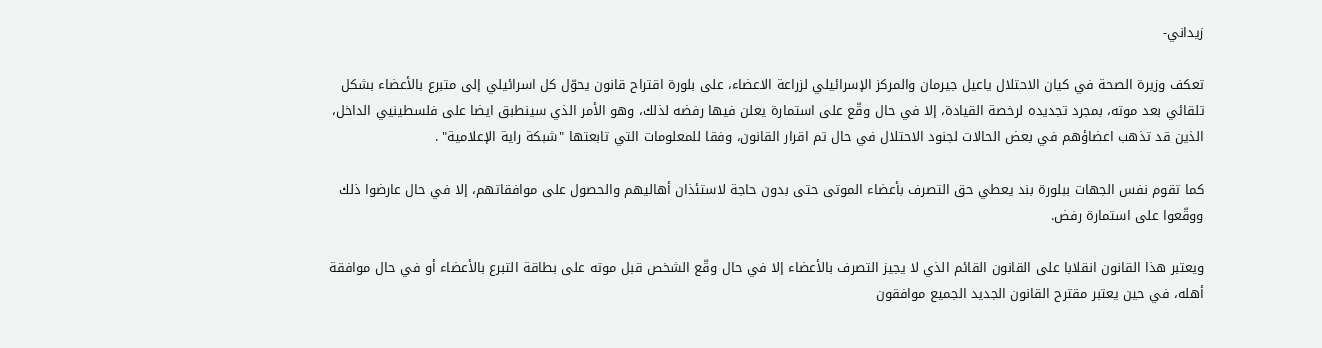زيداني-

تعكف وزيرة الصحة في كيان الاحتلال ياعيل جيرمان والمركز الإسرائيلي لزراعة الاعضاء، على بلورة اقتراح قانون يحوّل كل اسرائيلي إلى متبرع بالأعضاء بشكل تلقائي بعد موته، بمجرد تجديده لرخصة القيادة، إلا في حال وقّع على استمارة يعلن فيها رفضه لذلك، وهو الأمر الذي سينطبق ايضا على فلسطينيي الداخل، الذين قد تذهب اعضاؤهم في بعض الحالات لجنود الاحتلال في حال تم اقرار القانون، وفقا للمعلومات التي تابعتها "شبكة راية الإعلامية" .

كما تقوم نفس الجهات ببلورة بند يعطي حق التصرف بأعضاء الموتى حتى بدون حاجة لاستئذان أهاليهم والحصول على موافقاتهم، إلا في حال عارضوا ذلك ووقّعوا على استمارة رفض.

ويعتبر هذا القانون انقلابا على القانون القائم الذي لا يجيز التصرف بالأعضاء إلا في حال وقّع الشخص قبل موته على بطاقة التبرع بالأعضاء أو في حال موافقة أهله، في حين يعتبر مقترح القانون الجديد الجميع موافقون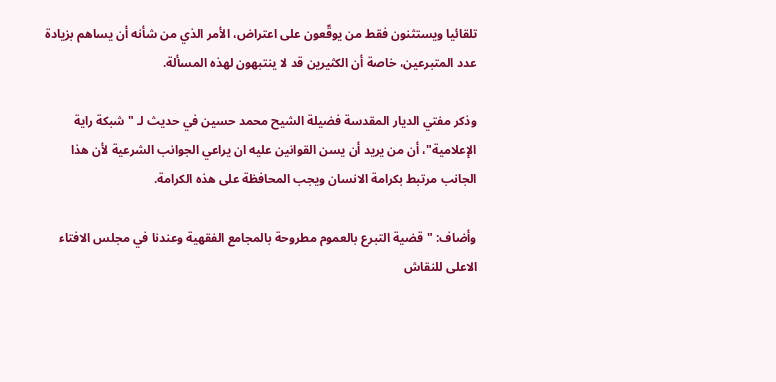تلقائيا ويستثنون فقط من يوقّعون على اعتراض، الأمر الذي من شأنه أن يساهم بزيادة عدد المتبرعين، خاصة أن الكثيرين قد لا ينتبهون لهذه المسألة.

وذكر مفتي الديار المقدسة فضيلة الشيح محمد حسين في حديث لـ "شبكة راية الإعلامية"، أن من يريد أن يسن القوانين عليه ان يراعي الجوانب الشرعية لأن هذا الجانب مرتبط بكرامة الانسان ويجب المحافظة على هذه الكرامة.

وأضاف: "قضية التبرع بالعموم مطروحة بالمجامع الفقهية وعندنا في مجلس الافتاء الاعلى للنقاش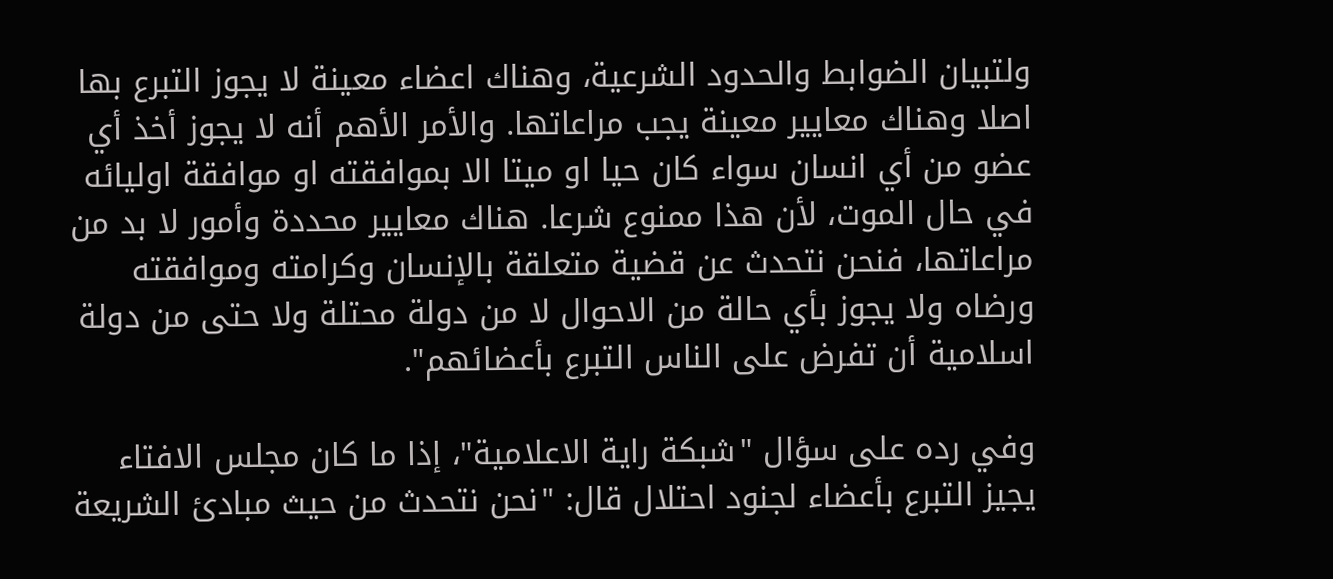ولتبيان الضوابط والحدود الشرعية، وهناك اعضاء معينة لا يجوز التبرع بها اصلا وهناك معايير معينة يجب مراعاتها. والأمر الأهم أنه لا يجوز أخذ أي عضو من أي انسان سواء كان حيا او ميتا الا بموافقته او موافقة اوليائه في حال الموت، لأن هذا ممنوع شرعا. هناك معايير محددة وأمور لا بد من مراعاتها، فنحن نتحدث عن قضية متعلقة بالإنسان وكرامته وموافقته ورضاه ولا يجوز بأي حالة من الاحوال لا من دولة محتلة ولا حتى من دولة اسلامية أن تفرض على الناس التبرع بأعضائهم".

وفي رده على سؤال "شبكة راية الاعلامية"، إذا ما كان مجلس الافتاء يجيز التبرع بأعضاء لجنود احتلال قال: "نحن نتحدث من حيث مبادئ الشريعة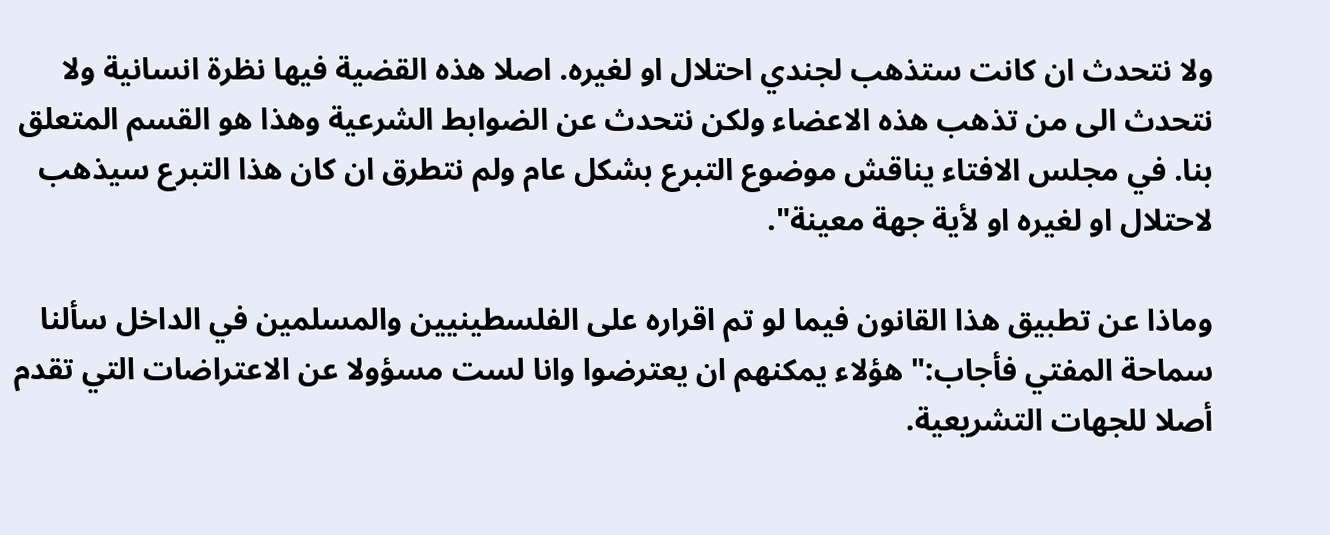ولا نتحدث ان كانت ستذهب لجندي احتلال او لغيره. اصلا هذه القضية فيها نظرة انسانية ولا نتحدث الى من تذهب هذه الاعضاء ولكن نتحدث عن الضوابط الشرعية وهذا هو القسم المتعلق بنا. في مجلس الافتاء يناقش موضوع التبرع بشكل عام ولم نتطرق ان كان هذا التبرع سيذهب لاحتلال او لغيره او لأية جهة معينة".

وماذا عن تطبيق هذا القانون فيما لو تم اقراره على الفلسطينيين والمسلمين في الداخل سألنا سماحة المفتي فأجاب:" هؤلاء يمكنهم ان يعترضوا وانا لست مسؤولا عن الاعتراضات التي تقدم أصلا للجهات التشريعية.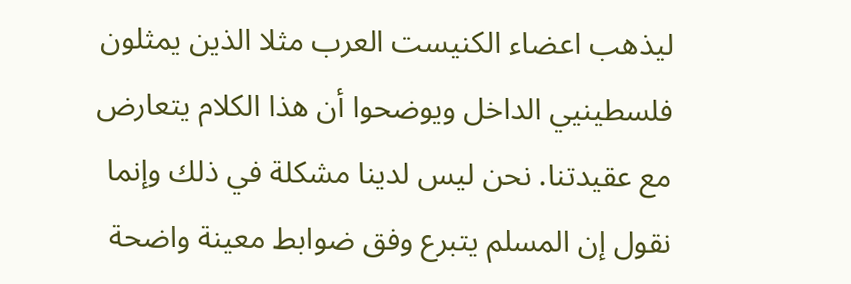ليذهب اعضاء الكنيست العرب مثلا الذين يمثلون فلسطينيي الداخل ويوضحوا أن هذا الكلام يتعارض مع عقيدتنا. نحن ليس لدينا مشكلة في ذلك وإنما نقول إن المسلم يتبرع وفق ضوابط معينة واضحة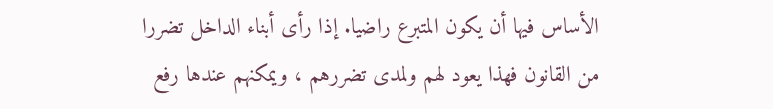الأساس فيها أن يكون المتبرع راضيا. إذا رأى أبناء الداخل تضررا من القانون فهذا يعود لهم ولمدى تضررهم ، ويمكنهم عندها رفع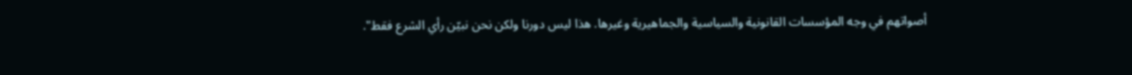أصواتهم في وجه المؤسسات القانونية والسياسية والجماهيرية وغيرها. هذا ليس دورنا ولكن نحن نبيّن رأي الشرع فقط".